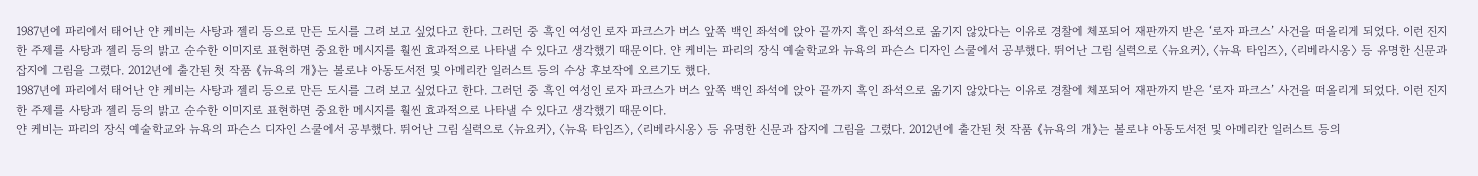1987년에 파리에서 태어난 얀 케비는 사탕과 젤리 등으로 만든 도시를 그려 보고 싶었다고 한다. 그러던 중 흑인 여성인 로자 파크스가 버스 앞쪽 백인 좌석에 앉아 끝까지 흑인 좌석으로 옮기지 않았다는 이유로 경찰에 체포되어 재판까지 받은 ‘로자 파크스’ 사건을 떠올리게 되었다. 이런 진지한 주제를 사탕과 젤리 등의 밝고 순수한 이미지로 표현하면 중요한 메시지를 훨씬 효과적으로 나타낼 수 있다고 생각했기 때문이다. 얀 케비는 파리의 장식 예술학교와 뉴욕의 파슨스 디자인 스쿨에서 공부했다. 뛰어난 그림 실력으로 〈뉴요커〉, 〈뉴욕 타임즈〉, 〈리베라시옹〉 등 유명한 신문과 잡지에 그림을 그렸다. 2012년에 출간된 첫 작품 《뉴욕의 개》는 볼로냐 아동도서전 및 아메리칸 일러스트 등의 수상 후보작에 오르기도 했다.
1987년에 파리에서 태어난 얀 케비는 사탕과 젤리 등으로 만든 도시를 그려 보고 싶었다고 한다. 그러던 중 흑인 여성인 로자 파크스가 버스 앞쪽 백인 좌석에 앉아 끝까지 흑인 좌석으로 옮기지 않았다는 이유로 경찰에 체포되어 재판까지 받은 ‘로자 파크스’ 사건을 떠올리게 되었다. 이런 진지한 주제를 사탕과 젤리 등의 밝고 순수한 이미지로 표현하면 중요한 메시지를 훨씬 효과적으로 나타낼 수 있다고 생각했기 때문이다.
얀 케비는 파리의 장식 예술학교와 뉴욕의 파슨스 디자인 스쿨에서 공부했다. 뛰어난 그림 실력으로 〈뉴요커〉, 〈뉴욕 타임즈〉, 〈리베라시옹〉 등 유명한 신문과 잡지에 그림을 그렸다. 2012년에 출간된 첫 작품 《뉴욕의 개》는 볼로냐 아동도서전 및 아메리칸 일러스트 등의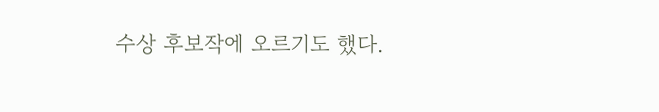수상 후보작에 오르기도 했다.